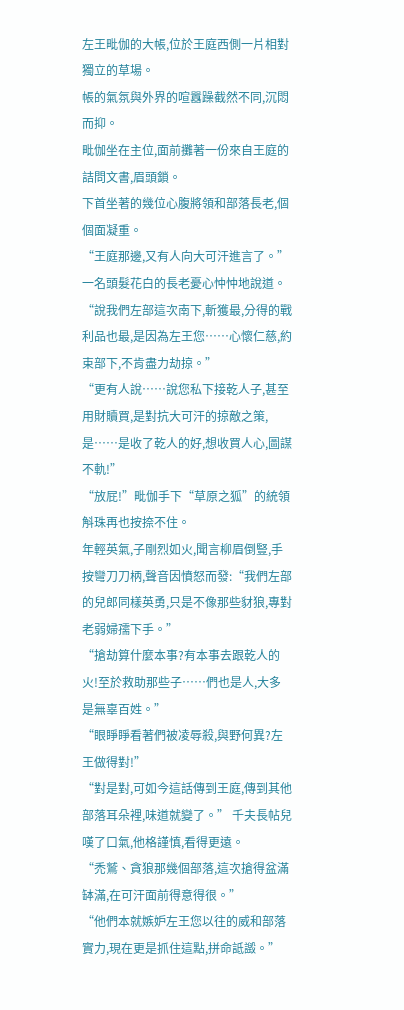左王毗伽的大帳,位於王庭西側一片相對獨立的草場。
帳的氣氛與外界的喧囂躁截然不同,沉悶而抑。
毗伽坐在主位,面前攤著一份來自王庭的詰問文書,眉頭鎖。
下首坐著的幾位心腹將領和部落長老,個個面凝重。
“王庭那邊,又有人向大可汗進言了。”
一名頭髮花白的長老憂心忡忡地說道。
“說我們左部這次南下,斬獲最,分得的戰利品也最,是因為左王您……心懷仁慈,約束部下,不肯盡力劫掠。”
“更有人說……說您私下接乾人子,甚至用財贖買,是對抗大可汗的掠敵之策,是……是收了乾人的好,想收買人心,圖謀不軌!”
“放屁!”毗伽手下“草原之狐”的統領斛珠再也按捺不住。
年輕英氣,子剛烈如火,聞言柳眉倒豎,手按彎刀刀柄,聲音因憤怒而發:“我們左部的兒郎同樣英勇,只是不像那些豺狼,專對老弱婦孺下手。”
“搶劫算什麼本事?有本事去跟乾人的火!至於救助那些子……們也是人,大多是無辜百姓。”
“眼睜睜看著們被凌辱殺,與野何異?左王做得對!”
“對是對,可如今這話傳到王庭,傳到其他部落耳朵裡,味道就變了。” 千夫長帖兒嘆了口氣,他格謹慎,看得更遠。
“禿鷲、貪狼那幾個部落,這次搶得盆滿缽滿,在可汗面前得意得很。”
“他們本就嫉妒左王您以往的威和部落實力,現在更是抓住這點,拼命詆譭。”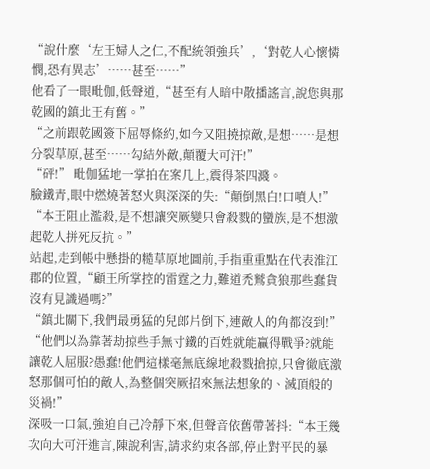“說什麼‘左王婦人之仁,不配統領強兵’,‘對乾人心懷憐憫,恐有異志’……甚至……”
他看了一眼毗伽,低聲道,“甚至有人暗中散播謠言,說您與那乾國的鎮北王有舊。”
“之前跟乾國簽下屈辱條約,如今又阻撓掠敵,是想……是想分裂草原,甚至……勾結外敵,顛覆大可汗!”
“砰!” 毗伽猛地一掌拍在案几上,震得茶四濺。
臉鐵青,眼中燃燒著怒火與深深的失:“顛倒黑白!口噴人!”
“本王阻止濫殺,是不想讓突厥變只會殺戮的蠻族,是不想激起乾人拼死反抗。”
站起,走到帳中懸掛的糙草原地圖前,手指重重點在代表淮江郡的位置,“顧王所掌控的雷霆之力,難道禿鷲貪狼那些蠢貨沒有見識過嗎?”
“鎮北關下,我們最勇猛的兒郎片倒下,連敵人的角都沒到!”
“他們以為靠著劫掠些手無寸鐵的百姓就能贏得戰爭?就能讓乾人屈服?愚蠢!他們這樣毫無底線地殺戮搶掠,只會徹底激怒那個可怕的敵人,為整個突厥招來無法想象的、滅頂般的災禍!”
深吸一口氣,強迫自己冷靜下來,但聲音依舊帶著抖:“本王幾次向大可汗進言,陳說利害,請求約束各部,停止對平民的暴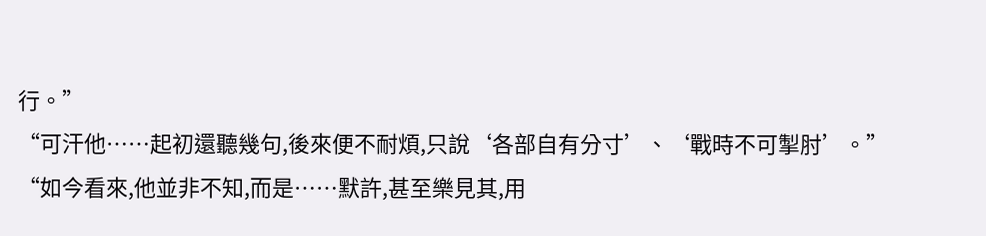行。”
“可汗他……起初還聽幾句,後來便不耐煩,只說‘各部自有分寸’、‘戰時不可掣肘’。”
“如今看來,他並非不知,而是……默許,甚至樂見其,用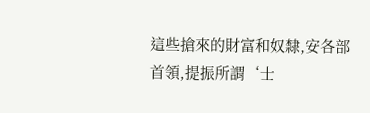這些搶來的財富和奴隸,安各部首領,提振所謂‘士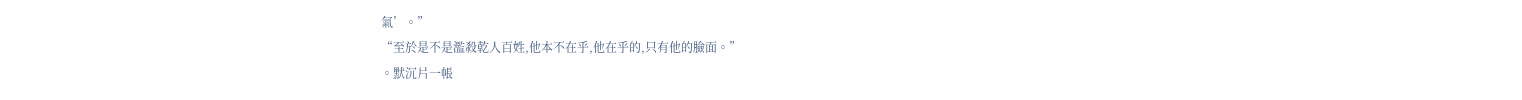氣’。”
“至於是不是濫殺乾人百姓,他本不在乎,他在乎的,只有他的臉面。”
。默沉片一帳